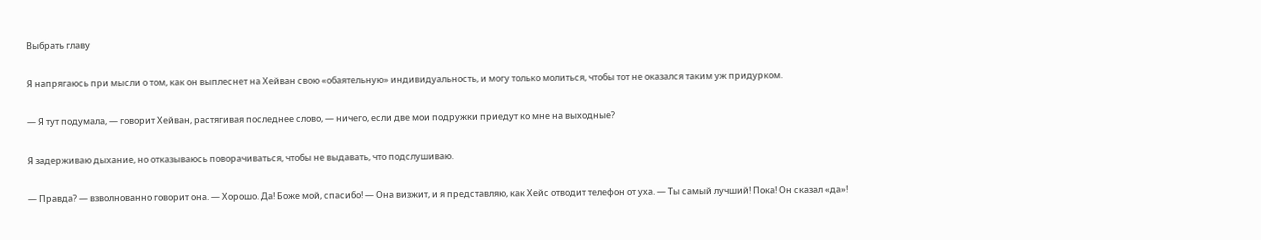Выбрать главу

Я напрягаюсь при мысли о том, как он выплеснет на Хейван свою «обаятельную» индивидуальность, и могу только молиться, чтобы тот не оказался таким уж придурком.

— Я тут подумала, — говорит Хейван, растягивая последнее слово, — ничего, если две мои подружки приедут ко мне на выходные?

Я задерживаю дыхание, но отказываюсь поворачиваться, чтобы не выдавать, что подслушиваю.

— Правда? — взволнованно говорит она. — Хорошо. Да! Боже мой, спасибо! — Она визжит, и я представляю, как Хейс отводит телефон от уха. — Ты самый лучший! Пока! Он сказал «да»!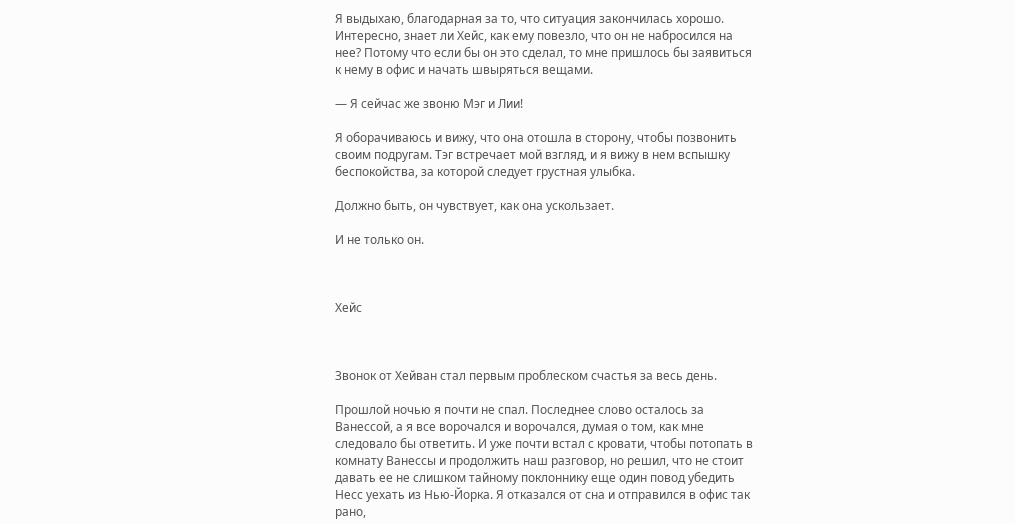Я выдыхаю, благодарная за то, что ситуация закончилась хорошо. Интересно, знает ли Хейс, как ему повезло, что он не набросился на нее? Потому что если бы он это сделал, то мне пришлось бы заявиться к нему в офис и начать швыряться вещами.

— Я сейчас же звоню Мэг и Лии!

Я оборачиваюсь и вижу, что она отошла в сторону, чтобы позвонить своим подругам. Тэг встречает мой взгляд, и я вижу в нем вспышку беспокойства, за которой следует грустная улыбка.

Должно быть, он чувствует, как она ускользает.

И не только он.



Хейс



Звонок от Хейван стал первым проблеском счастья за весь день.

Прошлой ночью я почти не спал. Последнее слово осталось за Ванессой, а я все ворочался и ворочался, думая о том, как мне следовало бы ответить. И уже почти встал с кровати, чтобы потопать в комнату Ванессы и продолжить наш разговор, но решил, что не стоит давать ее не слишком тайному поклоннику еще один повод убедить Несс уехать из Нью-Йорка. Я отказался от сна и отправился в офис так рано,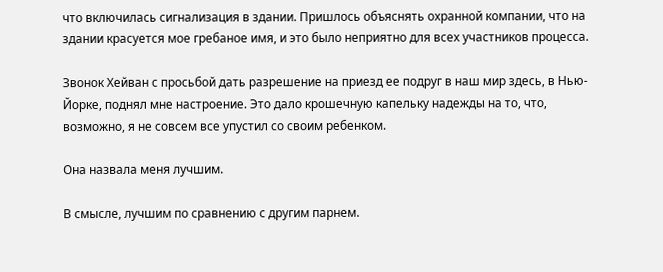что включилась сигнализация в здании. Пришлось объяснять охранной компании, что на здании красуется мое гребаное имя, и это было неприятно для всех участников процесса.

Звонок Хейван с просьбой дать разрешение на приезд ее подруг в наш мир здесь, в Нью-Йорке, поднял мне настроение. Это дало крошечную капельку надежды на то, что, возможно, я не совсем все упустил со своим ребенком.

Она назвала меня лучшим.

В смысле, лучшим по сравнению с другим парнем.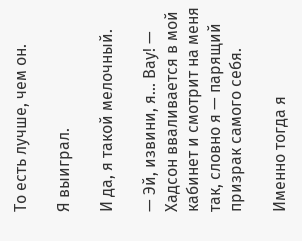То есть лучше, чем он.

Я выиграл.

И да, я такой мелочный.

— Эй, извини, я... Вау! — Хадсон вваливается в мой кабинет и смотрит на меня так, словно я — парящий призрак самого себя.

Именно тогда я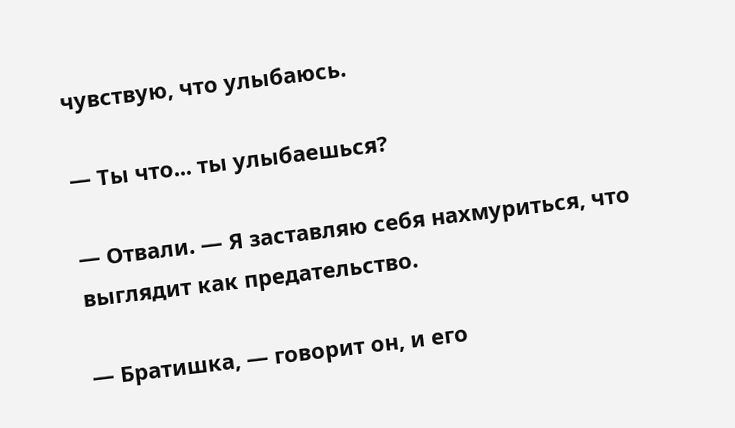чувствую, что улыбаюсь.

— Ты что... ты улыбаешься?

— Отвали. — Я заставляю себя нахмуриться, что выглядит как предательство.

— Братишка, — говорит он, и его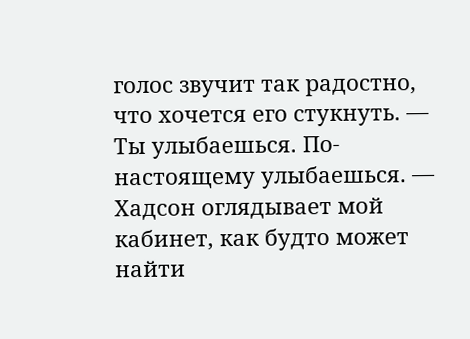голос звучит так радостно, что хочется его стукнуть. — Ты улыбаешься. По-настоящему улыбаешься. — Хадсон оглядывает мой кабинет, как будто может найти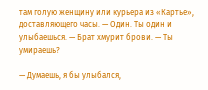там голую женщину или курьера из «Картье», доставляющего часы. — Один. Ты один и улыбаешься. — Брат хмурит брови. — Ты умираешь?

— Думаешь, я бы улыбался,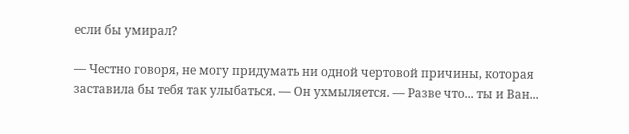если бы умирал?

— Честно говоря, не могу придумать ни одной чертовой причины, которая заставила бы тебя так улыбаться. — Он ухмыляется. — Разве что... ты и Ван...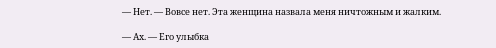— Нет. — Вовсе нет. Эта женщина назвала меня ничтожным и жалким.

— Ах. — Его улыбка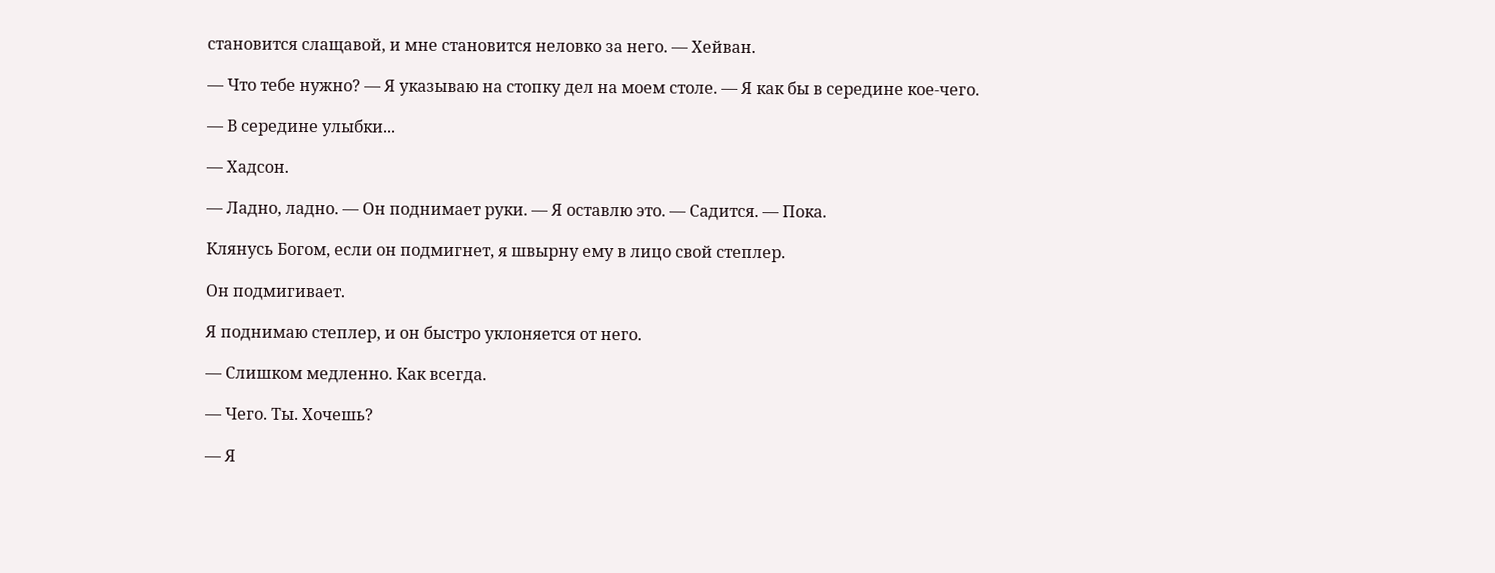становится слащавой, и мне становится неловко за него. — Хейван.

— Что тебе нужно? — Я указываю на стопку дел на моем столе. — Я как бы в середине кое-чего.

— В середине улыбки...

— Хадсон.

— Ладно, ладно. — Он поднимает руки. — Я оставлю это. — Садится. — Пока.

Клянусь Богом, если он подмигнет, я швырну ему в лицо свой степлер.

Он подмигивает.

Я поднимаю степлер, и он быстро уклоняется от него.

— Слишком медленно. Как всегда.

— Чего. Ты. Хочешь?

— Я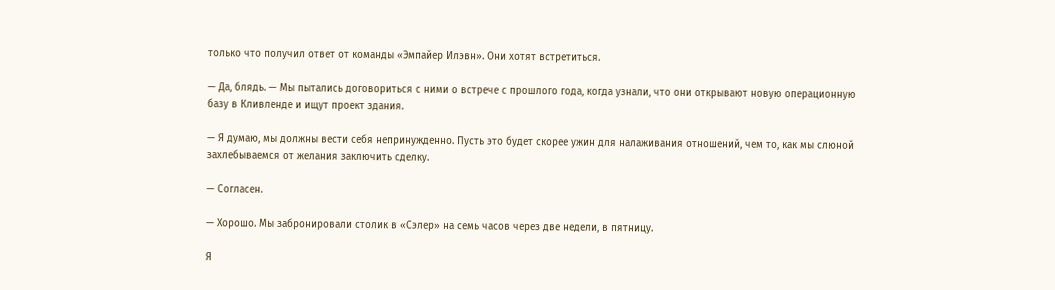только что получил ответ от команды «Эмпайер Илэвн». Они хотят встретиться.

— Да, блядь. — Мы пытались договориться с ними о встрече с прошлого года, когда узнали, что они открывают новую операционную базу в Кливленде и ищут проект здания.

— Я думаю, мы должны вести себя непринужденно. Пусть это будет скорее ужин для налаживания отношений, чем то, как мы слюной захлебываемся от желания заключить сделку.

— Согласен.

— Хорошо. Мы забронировали столик в «Сэлер» на семь часов через две недели, в пятницу.

Я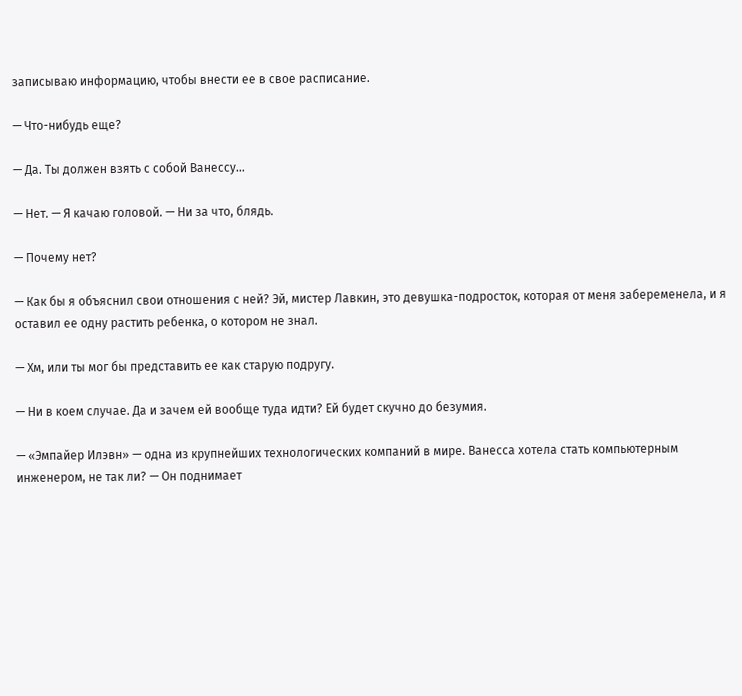записываю информацию, чтобы внести ее в свое расписание.

— Что-нибудь еще?

— Да. Ты должен взять с собой Ванессу...

— Нет. — Я качаю головой. — Ни за что, блядь.

— Почему нет?

— Как бы я объяснил свои отношения с ней? Эй, мистер Лавкин, это девушка-подросток, которая от меня забеременела, и я оставил ее одну растить ребенка, о котором не знал.

— Хм, или ты мог бы представить ее как старую подругу.

— Ни в коем случае. Да и зачем ей вообще туда идти? Ей будет скучно до безумия.

— «Эмпайер Илэвн» — одна из крупнейших технологических компаний в мире. Ванесса хотела стать компьютерным инженером, не так ли? — Он поднимает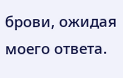брови, ожидая моего ответа.